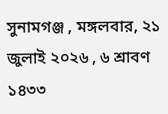সুনামগঞ্জ , মঙ্গলবার, ২১ জুলাই ২০২৬ , ৬ শ্রাবণ ১৪৩৩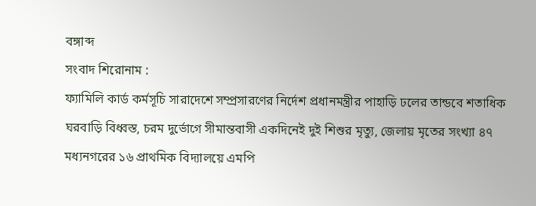বঙ্গাব্দ
সংবাদ শিরোনাম :
ফ্যামিলি কার্ড কর্মসূচি সারাদেশে সম্প্রসারণের নির্দেশ প্রধানমন্ত্রীর পাহাড়ি ঢলের তান্ডবে শতাধিক ঘরবাড়ি বিধ্বস্ত, চরম দুর্ভোগে সীমান্তবাসী একদিনেই দুই শিশুর মৃত্যু, জেলায় মৃতের সংখ্যা ৪৭ মধ্যনগরের ১৬ প্রাথমিক বিদ্যালয়ে এমপি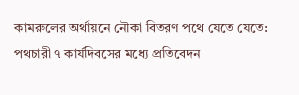কামরুলের অর্থায়নে নৌকা বিতরণ পথে যেতে যেতে: পথচারী ৭ কার্যদিবসের মধ্যে প্রতিবেদন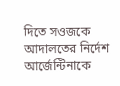দিতে সওজকে আদালতের নির্দেশ আর্জেন্টিনাকে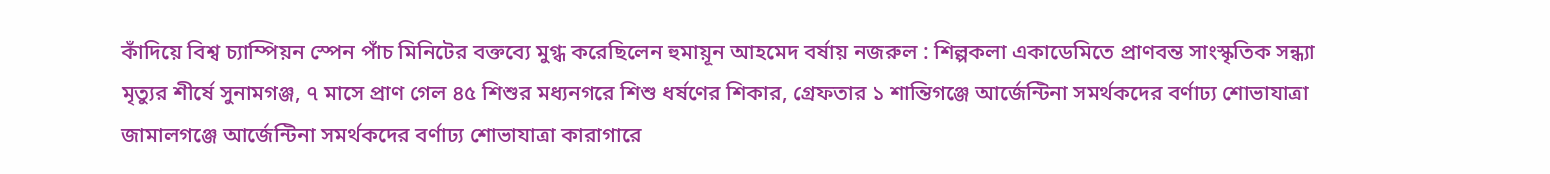কাঁদিয়ে বিশ্ব চ্যাম্পিয়ন স্পেন পাঁচ মিনিটের বক্তব্যে মুগ্ধ করেছিলেন হুমায়ূন আহমেদ বর্ষায় নজরুল : শিল্পকলা একাডেমিতে প্রাণবন্ত সাংস্কৃতিক সন্ধ্যা মৃত্যুর শীর্ষে সুনামগঞ্জ, ৭ মাসে প্রাণ গেল ৪৫ শিশুর মধ্যনগরে শিশু ধর্ষণের শিকার, গ্রেফতার ১ শান্তিগঞ্জে আর্জেন্টিনা সমর্থকদের বর্ণাঢ্য শোভাযাত্রা জামালগঞ্জে আর্জেন্টিনা সমর্থকদের বর্ণাঢ্য শোভাযাত্রা কারাগারে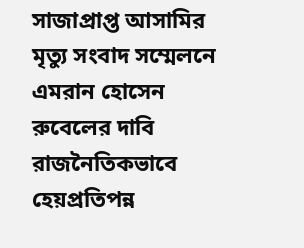সাজাপ্রাপ্ত আসামির মৃত্যু সংবাদ সম্মেলনে এমরান হোসেন রুবেলের দাবি রাজনৈতিকভাবে হেয়প্রতিপন্ন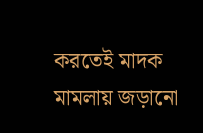করতেই মাদক মামলায় জড়ানো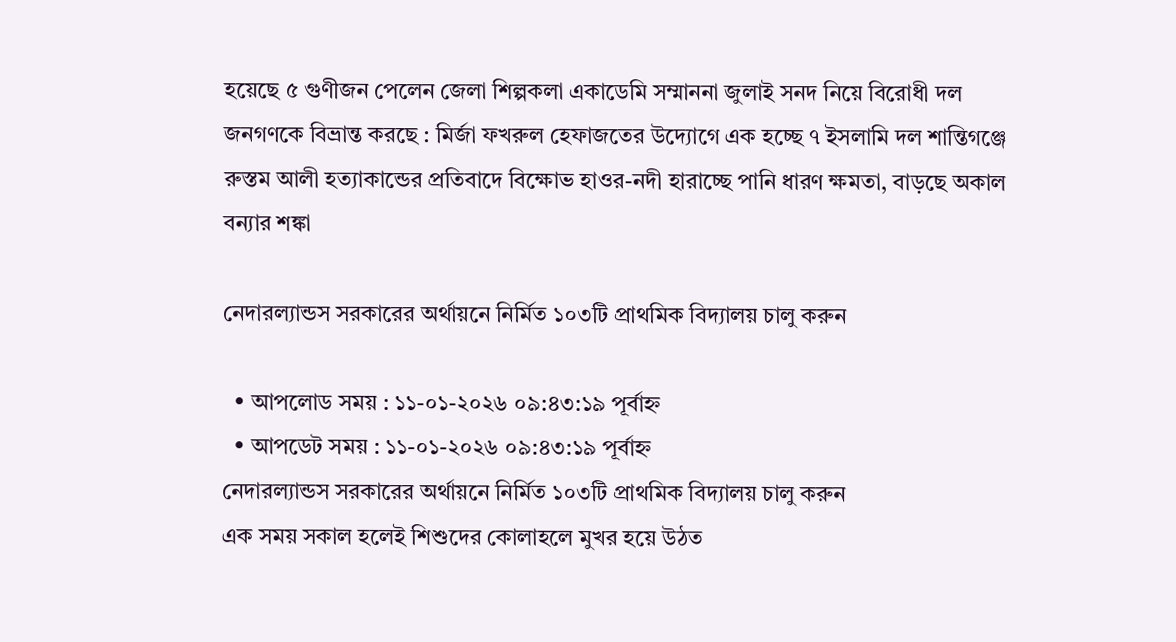হয়েছে ৫ গুণীজন পেলেন জেলা শিল্পকলা একাডেমি সম্মাননা জুলাই সনদ নিয়ে বিরোধী দল জনগণকে বিভ্রান্ত করছে : মির্জা ফখরুল হেফাজতের উদ্যোগে এক হচ্ছে ৭ ইসলামি দল শান্তিগঞ্জে রুস্তম আলী হত্যাকান্ডের প্রতিবাদে বিক্ষোভ হাওর-নদী হারাচ্ছে পানি ধারণ ক্ষমতা, বাড়ছে অকাল বন্যার শঙ্কা

নেদারল্যান্ডস সরকারের অর্থায়নে নির্মিত ১০৩টি প্রাথমিক বিদ্যালয় চালু করুন

  • আপলোড সময় : ১১-০১-২০২৬ ০৯:৪৩:১৯ পূর্বাহ্ন
  • আপডেট সময় : ১১-০১-২০২৬ ০৯:৪৩:১৯ পূর্বাহ্ন
নেদারল্যান্ডস সরকারের অর্থায়নে নির্মিত ১০৩টি প্রাথমিক বিদ্যালয় চালু করুন
এক সময় সকাল হলেই শিশুদের কোলাহলে মুখর হয়ে উঠত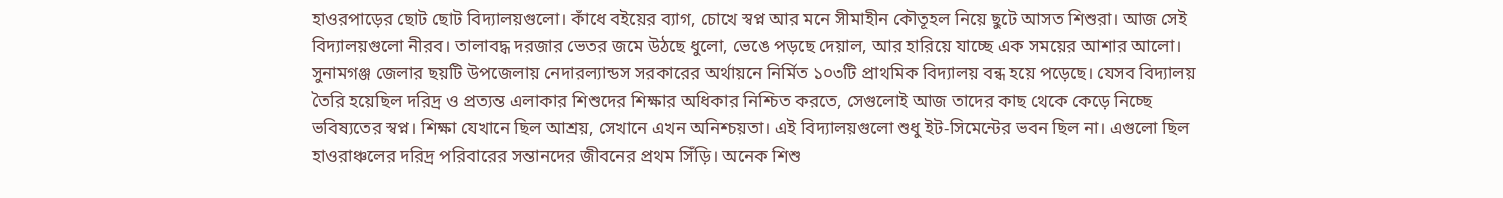হাওরপাড়ের ছোট ছোট বিদ্যালয়গুলো। কাঁধে বইয়ের ব্যাগ, চোখে স্বপ্ন আর মনে সীমাহীন কৌতূহল নিয়ে ছুটে আসত শিশুরা। আজ সেই বিদ্যালয়গুলো নীরব। তালাবদ্ধ দরজার ভেতর জমে উঠছে ধুলো, ভেঙে পড়ছে দেয়াল, আর হারিয়ে যাচ্ছে এক সময়ের আশার আলো। সুনামগঞ্জ জেলার ছয়টি উপজেলায় নেদারল্যান্ডস সরকারের অর্থায়নে নির্মিত ১০৩টি প্রাথমিক বিদ্যালয় বন্ধ হয়ে পড়েছে। যেসব বিদ্যালয় তৈরি হয়েছিল দরিদ্র ও প্রত্যন্ত এলাকার শিশুদের শিক্ষার অধিকার নিশ্চিত করতে, সেগুলোই আজ তাদের কাছ থেকে কেড়ে নিচ্ছে ভবিষ্যতের স্বপ্ন। শিক্ষা যেখানে ছিল আশ্রয়, সেখানে এখন অনিশ্চয়তা। এই বিদ্যালয়গুলো শুধু ইট-সিমেন্টের ভবন ছিল না। এগুলো ছিল হাওরাঞ্চলের দরিদ্র পরিবারের সন্তানদের জীবনের প্রথম সিঁড়ি। অনেক শিশু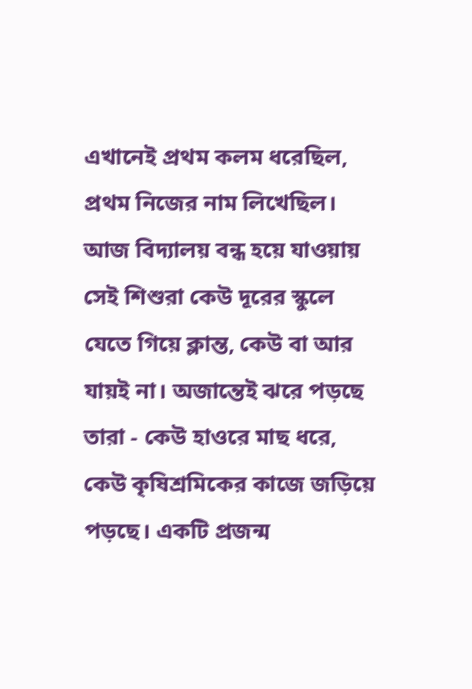এখানেই প্রথম কলম ধরেছিল, প্রথম নিজের নাম লিখেছিল। আজ বিদ্যালয় বন্ধ হয়ে যাওয়ায় সেই শিশুরা কেউ দূরের স্কুলে যেতে গিয়ে ক্লান্ত, কেউ বা আর যায়ই না। অজান্তেই ঝরে পড়ছে তারা - কেউ হাওরে মাছ ধরে, কেউ কৃষিশ্রমিকের কাজে জড়িয়ে পড়ছে। একটি প্রজন্ম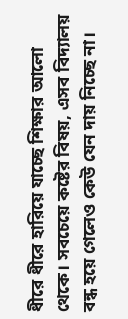ধীরে ধীরে হারিয়ে যাচ্ছে শিক্ষার আলো থেকে। সবচেয়ে কষ্টের বিষয়, এসব বিদ্যালয় বন্ধ হয়ে গেলেও কেউ যেন দায় নিচ্ছে না।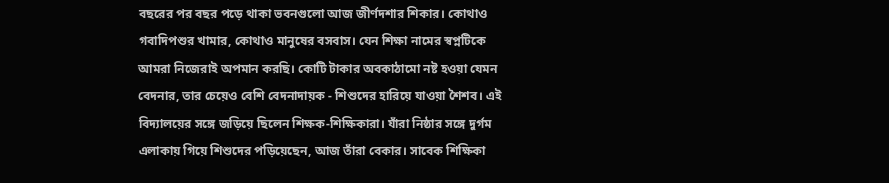বছরের পর বছর পড়ে থাকা ভবনগুলো আজ জীর্ণদশার শিকার। কোথাও গবাদিপশুর খামার, কোথাও মানুষের বসবাস। যেন শিক্ষা নামের স্বপ্নটিকে আমরা নিজেরাই অপমান করছি। কোটি টাকার অবকাঠামো নষ্ট হওয়া যেমন বেদনার, তার চেয়েও বেশি বেদনাদায়ক - শিশুদের হারিয়ে যাওয়া শৈশব। এই বিদ্যালয়ের সঙ্গে জড়িয়ে ছিলেন শিক্ষক-শিক্ষিকারা। যাঁরা নিষ্ঠার সঙ্গে দুর্গম এলাকায় গিয়ে শিশুদের পড়িয়েছেন, আজ তাঁরা বেকার। সাবেক শিক্ষিকা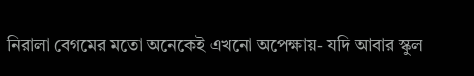নিরালা বেগমের মতো অনেকেই এখনো অপেক্ষায়- যদি আবার স্কুল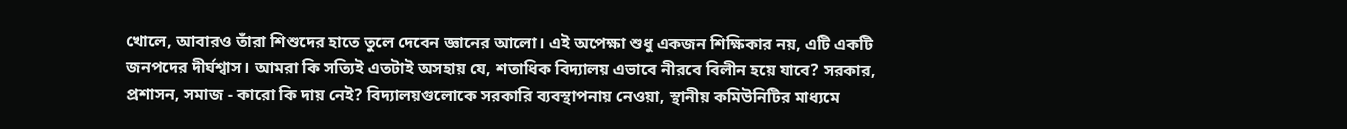খোলে, আবারও তাঁরা শিশুদের হাতে তুলে দেবেন জ্ঞানের আলো। এই অপেক্ষা শুধু একজন শিক্ষিকার নয়, এটি একটি জনপদের দীর্ঘশ্বাস। আমরা কি সত্যিই এতটাই অসহায় যে, শতাধিক বিদ্যালয় এভাবে নীরবে বিলীন হয়ে যাবে? সরকার, প্রশাসন, সমাজ - কারো কি দায় নেই? বিদ্যালয়গুলোকে সরকারি ব্যবস্থাপনায় নেওয়া, স্থানীয় কমিউনিটির মাধ্যমে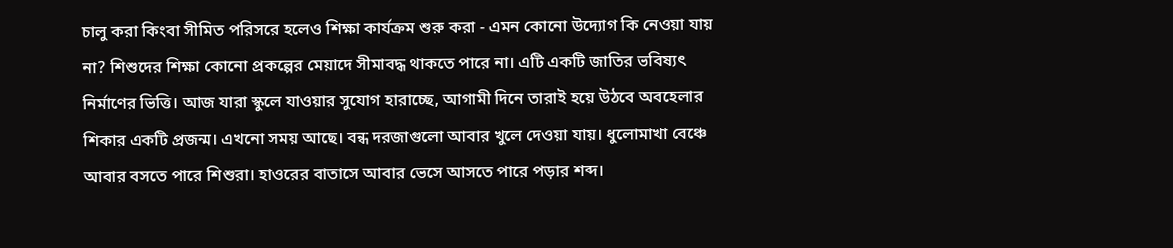চালু করা কিংবা সীমিত পরিসরে হলেও শিক্ষা কার্যক্রম শুরু করা - এমন কোনো উদ্যোগ কি নেওয়া যায় না? শিশুদের শিক্ষা কোনো প্রকল্পের মেয়াদে সীমাবদ্ধ থাকতে পারে না। এটি একটি জাতির ভবিষ্যৎ নির্মাণের ভিত্তি। আজ যারা স্কুলে যাওয়ার সুযোগ হারাচ্ছে, আগামী দিনে তারাই হয়ে উঠবে অবহেলার শিকার একটি প্রজন্ম। এখনো সময় আছে। বন্ধ দরজাগুলো আবার খুলে দেওয়া যায়। ধুলোমাখা বেঞ্চে আবার বসতে পারে শিশুরা। হাওরের বাতাসে আবার ভেসে আসতে পারে পড়ার শব্দ।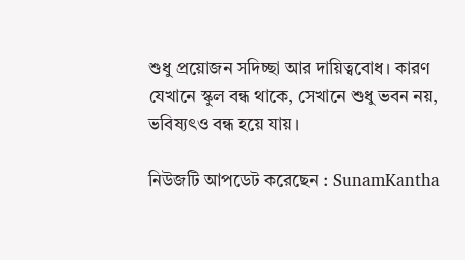শুধু প্রয়োজন সদিচ্ছা আর দায়িত্ববোধ। কারণ যেখানে স্কুল বন্ধ থাকে, সেখানে শুধু ভবন নয়, ভবিষ্যৎও বন্ধ হয়ে যায়।

নিউজটি আপডেট করেছেন : SunamKantha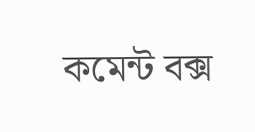কমেন্ট বক্স